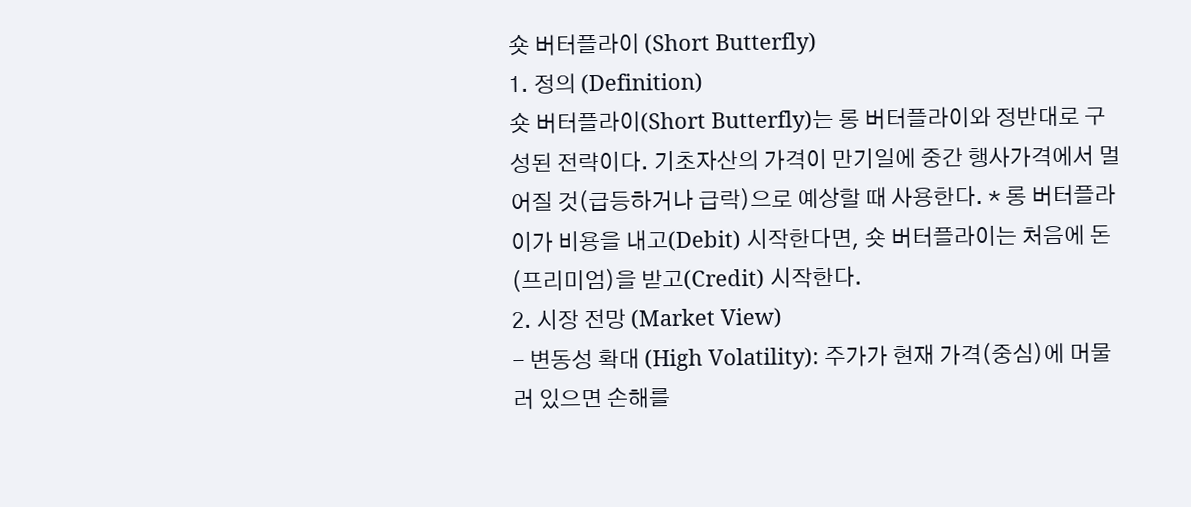숏 버터플라이 (Short Butterfly)
1. 정의 (Definition)
숏 버터플라이(Short Butterfly)는 롱 버터플라이와 정반대로 구성된 전략이다. 기초자산의 가격이 만기일에 중간 행사가격에서 멀어질 것(급등하거나 급락)으로 예상할 때 사용한다. * 롱 버터플라이가 비용을 내고(Debit) 시작한다면, 숏 버터플라이는 처음에 돈(프리미엄)을 받고(Credit) 시작한다.
2. 시장 전망 (Market View)
- 변동성 확대 (High Volatility): 주가가 현재 가격(중심)에 머물러 있으면 손해를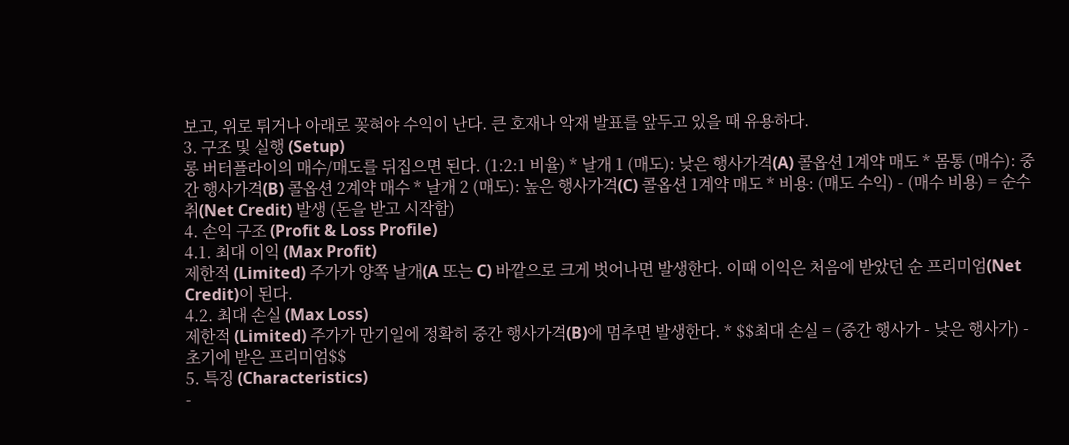보고, 위로 튀거나 아래로 꽂혀야 수익이 난다. 큰 호재나 악재 발표를 앞두고 있을 때 유용하다.
3. 구조 및 실행 (Setup)
롱 버터플라이의 매수/매도를 뒤집으면 된다. (1:2:1 비율) * 날개 1 (매도): 낮은 행사가격(A) 콜옵션 1계약 매도 * 몸통 (매수): 중간 행사가격(B) 콜옵션 2계약 매수 * 날개 2 (매도): 높은 행사가격(C) 콜옵션 1계약 매도 * 비용: (매도 수익) - (매수 비용) = 순수취(Net Credit) 발생 (돈을 받고 시작함)
4. 손익 구조 (Profit & Loss Profile)
4.1. 최대 이익 (Max Profit)
제한적 (Limited) 주가가 양쪽 날개(A 또는 C) 바깥으로 크게 벗어나면 발생한다. 이때 이익은 처음에 받았던 순 프리미엄(Net Credit)이 된다.
4.2. 최대 손실 (Max Loss)
제한적 (Limited) 주가가 만기일에 정확히 중간 행사가격(B)에 멈추면 발생한다. * $$최대 손실 = (중간 행사가 - 낮은 행사가) - 초기에 받은 프리미엄$$
5. 특징 (Characteristics)
-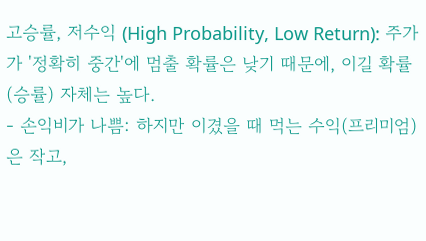고승률, 저수익 (High Probability, Low Return): 주가가 '정확히 중간'에 멈출 확률은 낮기 때문에, 이길 확률(승률) 자체는 높다.
- 손익비가 나쁨: 하지만 이겼을 때 먹는 수익(프리미엄)은 작고,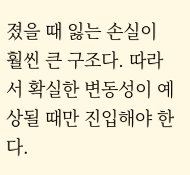졌을 때 잃는 손실이 훨씬 큰 구조다. 따라서 확실한 변동성이 예상될 때만 진입해야 한다.